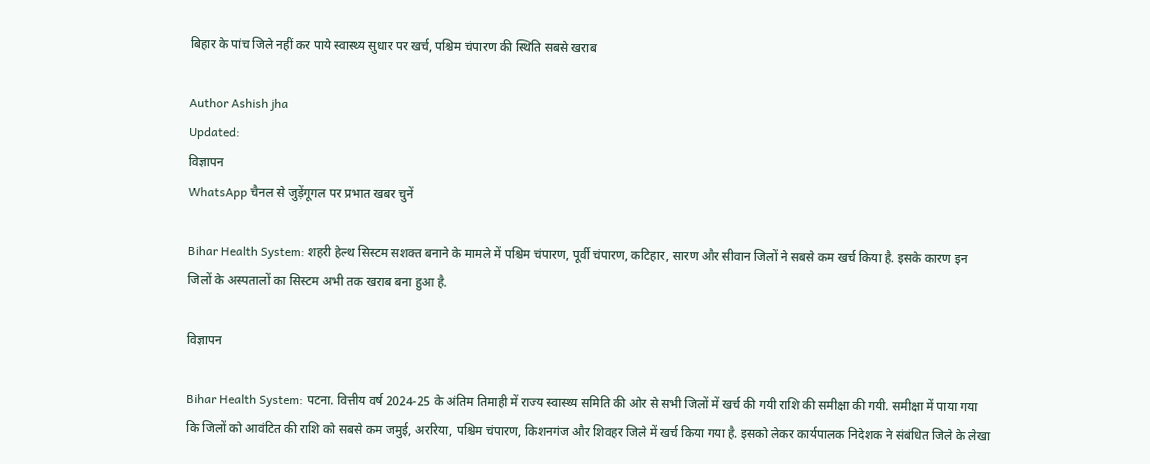बिहार के पांच जिले नहीं कर पाये स्वास्थ्य सुधार पर खर्च, पश्चिम चंपारण की स्थिति सबसे खराब

Author Ashish jha
Updated:
विज्ञापन
WhatsApp चैनल से जुड़ेंगूगल पर प्रभात खबर चुनें

Bihar Health System: शहरी हेल्थ सिस्टम सशक्त बनाने के मामले में पश्चिम चंपारण, पूर्वी चंपारण, कटिहार, सारण और सीवान जिलों ने सबसे कम खर्च किया है. इसके कारण इन जिलों के अस्पतालों का सिस्टम अभी तक खराब बना हुआ है.

विज्ञापन

Bihar Health System: पटना. वित्तीय वर्ष 2024-25 के अंतिम तिमाही में राज्य स्वास्थ्य समिति की ओर से सभी जिलों में खर्च की गयी राशि की समीक्षा की गयी. समीक्षा में पाया गया कि जिलों को आवंटित की राशि को सबसे कम जमुई, अररिया, पश्चिम चंपारण, किशनगंज और शिवहर जिले में खर्च किया गया है. इसको लेकर कार्यपालक निदेशक ने संबंधित जिले के लेखा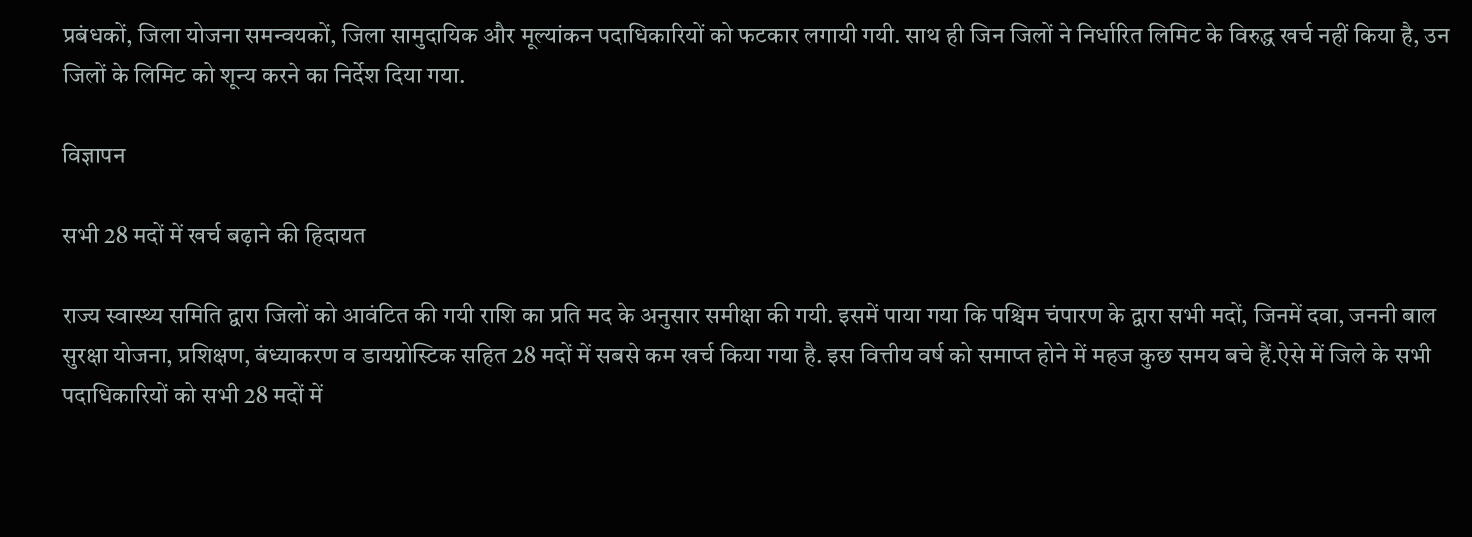प्रबंधकों, जिला योजना समन्वयकों, जिला सामुदायिक और मूल्यांकन पदाधिकारियों को फटकार लगायी गयी. साथ ही जिन जिलों ने निर्धारित लिमिट के विरुद्ध खर्च नहीं किया है, उन जिलों के लिमिट को शून्य करने का निर्देश दिया गया.

विज्ञापन

सभी 28 मदों में खर्च बढ़ाने की हिदायत

राज्य स्वास्थ्य समिति द्वारा जिलों को आवंटित की गयी राशि का प्रति मद के अनुसार समीक्षा की गयी. इसमें पाया गया कि पश्चिम चंपारण के द्वारा सभी मदों, जिनमें दवा, जननी बाल सुरक्षा योजना, प्रशिक्षण, बंध्याकरण व डायग्नोस्टिक सहित 28 मदों में सबसे कम खर्च किया गया है. इस वित्तीय वर्ष को समाप्त होने में महज कुछ समय बचे हैं.ऐसे में जिले के सभी पदाधिकारियों को सभी 28 मदों में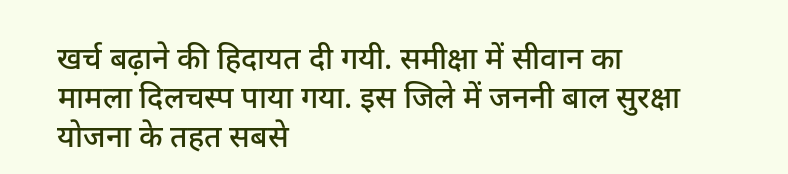खर्च बढ़ाने की हिदायत दी गयी. समीक्षा में सीवान का मामला दिलचस्प पाया गया. इस जिले में जननी बाल सुरक्षा योजना के तहत सबसे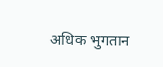अधिक भुगतान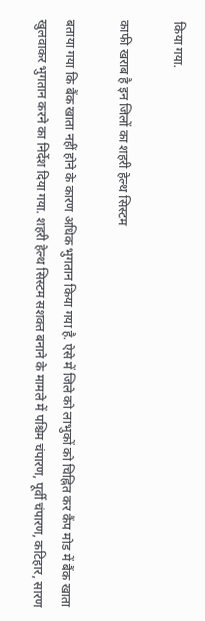किया गया.

काफी खराब है इन जिलों का शहरी हेल्थ सिस्टम

बताया गया कि बैंक खाता नहीं होने के कारण अधिक भुगतान किया गया है. ऐसे में जिले को लाभुकों को चिह्नित कर कैंप मोड में बैंक खाता खुलवाकर भुगतान करने का निर्देश दिया गया. शहरी हेल्थ सिस्टम सशक्त बनाने के मामले में पश्चिम चंपारण, पूर्वी चंपारण, कटिहार, सारण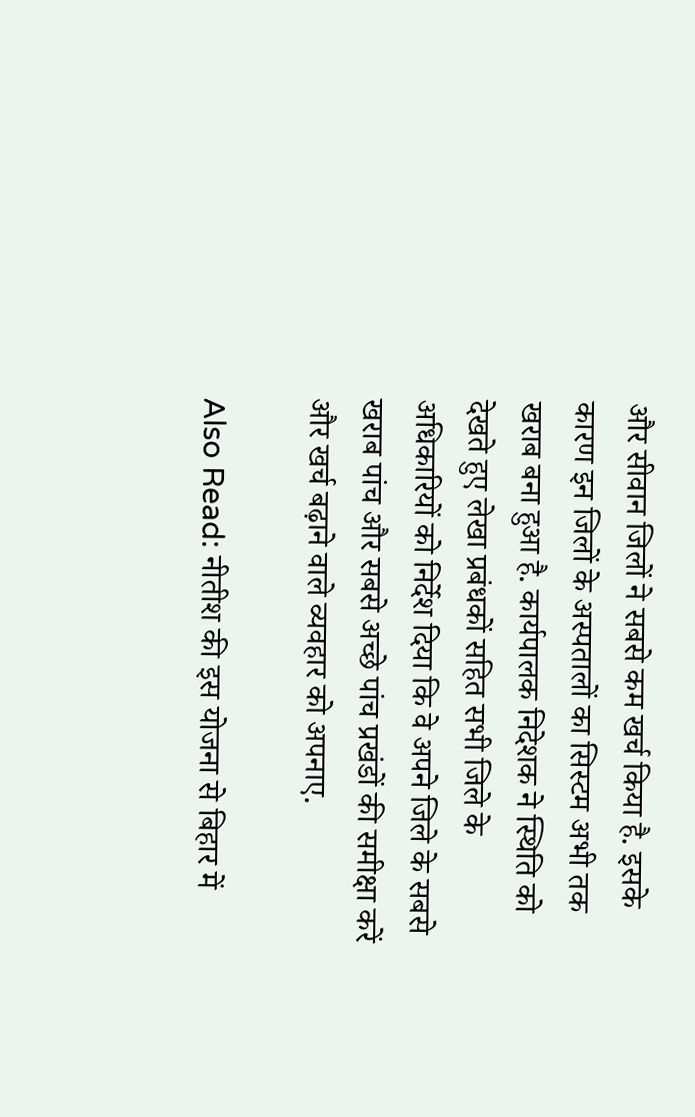और सीवान जिलों ने सबसे कम खर्च किया है. इसके कारण इन जिलों के अस्पतालों का सिस्टम अभी तक खराब बना हुआ है. कार्यपालक निदेशक ने स्थिति को देखते हुए लेखा प्रबंधकों सहित सभी जिले के अधिकारियों को निर्देश दिया कि वे अपने जिले के सबसे खराब पांच और सबसे अच्छे पांच प्रखंडों की समीक्षा करें और खर्च बढ़ाने वाले व्यवहार को अपनाए.

Also Read: नीतीश की इस योजना से बिहार में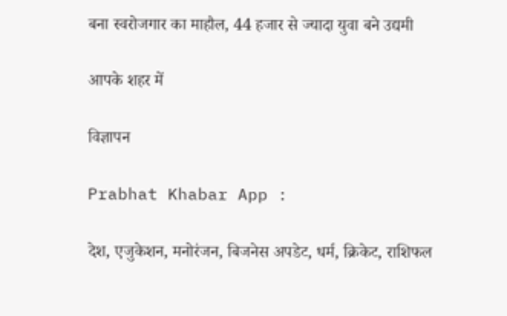बना स्वरोजगार का माहौल, 44 हजार से ज्यादा युवा बने उद्यमी

आपके शहर में

विज्ञापन

Prabhat Khabar App :

देश, एजुकेशन, मनोरंजन, बिजनेस अपडेट, धर्म, क्रिकेट, राशिफल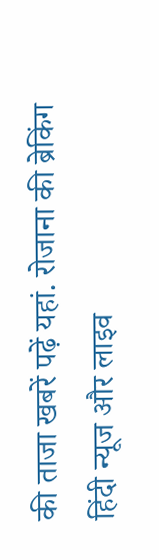की ताजा खबरें पढ़ें यहां. रोजाना की ब्रेकिंग हिंदी न्यूज और लाइव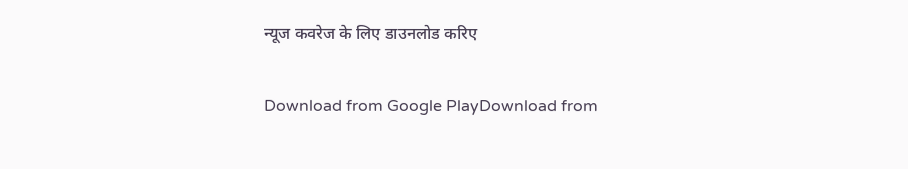न्यूज कवरेज के लिए डाउनलोड करिए

Download from Google PlayDownload from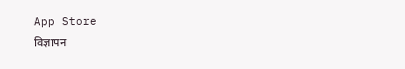App Store
विज्ञापन